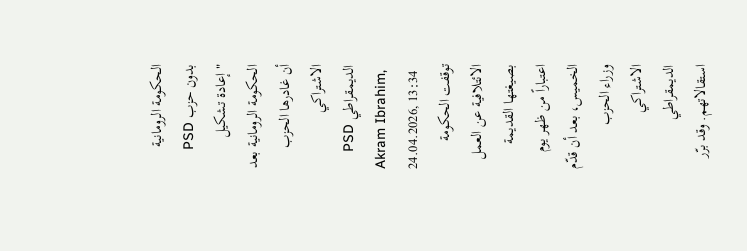الحكومة الرومانية بدون حزب PSD
" إعادة تشكيل الحكومة الرومانية بعد أن غادرها الحزب الاشتراكي الديمقراطي PSD
Akram Ibrahim, 24.04.2026, 13:34
توقفت الحكومة الائتلافية عن العمل بصيغتها القديمة اعتباراً من ظهر يوم الخميس، بعد أن قدّم وزراء الحزب الاشتراكي الديمقراطي استقالاتهم. وقد برّر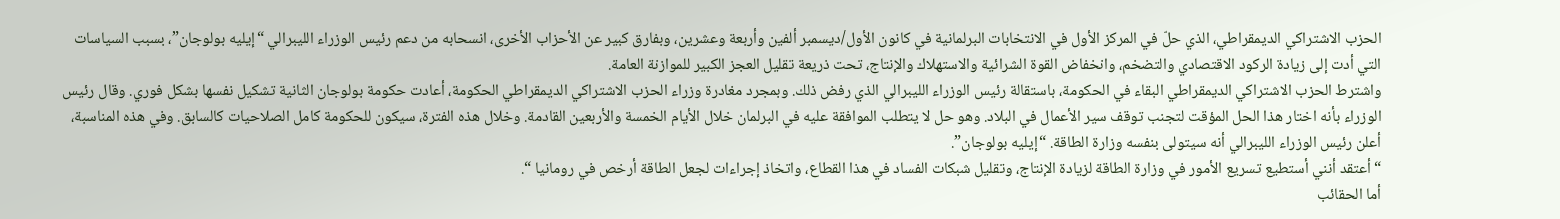الحزب الاشتراكي الديمقراطي، الذي حلّ في المركز الأول في الانتخابات البرلمانية في كانون الأول/ديسمبر ألفين وأربعة وعشرين، وبفارق كبير عن الأحزاب الأخرى، انسحابه من دعم رئيس الوزراء الليبرالي “إيليه بولوجان”، بسبب السياسات التي أدت إلى زيادة الركود الاقتصادي والتضخم، وانخفاض القوة الشرائية والاستهلاك والإنتاج، تحت ذريعة تقليل العجز الكبير للموازنة العامة.
واشترط الحزب الاشتراكي الديمقراطي البقاء في الحكومة، باستقالة رئيس الوزراء الليبرالي الذي رفض ذلك. وبمجرد مغادرة وزراء الحزب الاشتراكي الديمقراطي الحكومة، أعادت حكومة بولوجان الثانية تشكيل نفسها بشكل فوري. وقال رئيس الوزراء بأنه اختار هذا الحل المؤقت لتجنب توقف سير الأعمال في البلاد. وهو حل لا يتطلب الموافقة عليه في البرلمان خلال الأيام الخمسة والأربعين القادمة. وخلال هذه الفترة، سيكون للحكومة كامل الصلاحيات كالسابق. وفي هذه المناسبة، أعلن رئيس الوزراء الليبرالي أنه سيتولى بنفسه وزارة الطاقة. “إيليه بولوجان”.
“أعتقد أنني أستطيع تسريع الأمور في وزارة الطاقة لزيادة الإنتاج، وتقليل شبكات الفساد في هذا القطاع، واتخاذ إجراءات لجعل الطاقة أرخص في رومانيا “.
أما الحقائب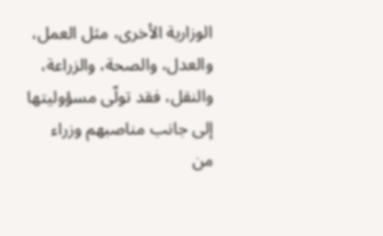الوزارية الأخرى، مثل العمل، والعدل، والصحة، والزراعة، والنقل، فقد تولّى مسؤوليتها إلى جانب مناصبهم وزراء من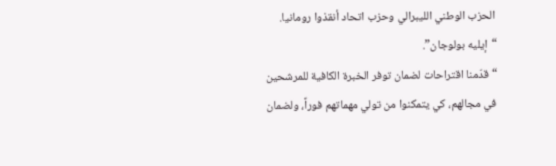الحزب الوطني الليبرالي وحزب اتحاد أنقذوا رومانيا. “إيليه بولوجان”.
“ قدّمنا اقتراحات لضمان توفر الخبرة الكافية للمرشحين في مجالهم، كي يتمكنوا من تولي مهماتهم فوراً، ولضمان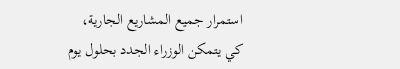استمرار جميع المشاريع الجارية، كي يتمكن الوزراء الجدد بحلول يوم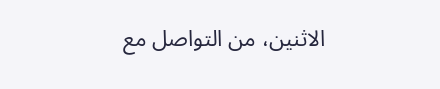الاثنين، من التواصل مع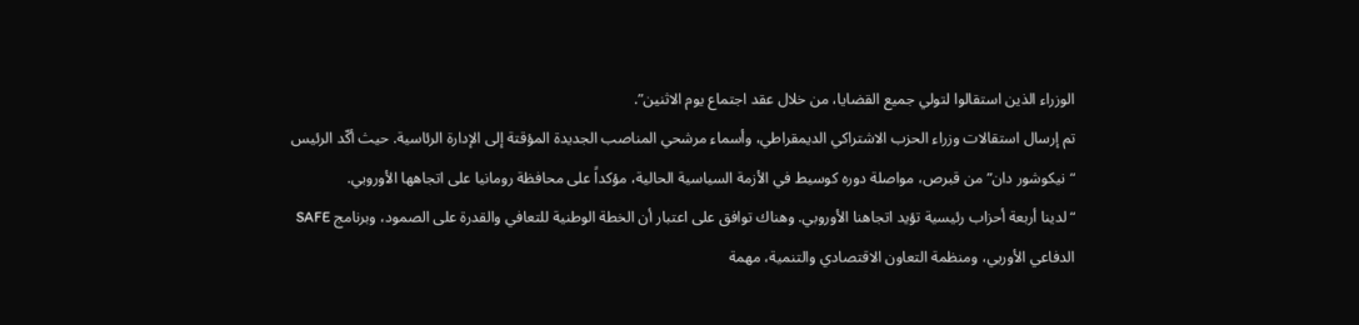الوزراء الذين استقالوا لتولي جميع القضايا، من خلال عقد اجتماع يوم الاثنين”.
تم إرسال استقالات وزراء الحزب الاشتراكي الديمقراطي، وأسماء مرشحي المناصب الجديدة المؤقتة إلى الإدارة الرئاسية. حيث أكّد الرئيس “نيكوشور دان” من قبرص، مواصلة دوره كوسيط في الأزمة السياسية الحالية، مؤكداً على محافظة رومانيا على اتجاهها الأوروبي.
“ لدينا أربعة أحزاب رئيسية تؤيد اتجاهنا الأوروبي. وهناك توافق على اعتبار أن الخطة الوطنية للتعافي والقدرة على الصمود، وبرنامج SAFE الدفاعي الأوربي، ومنظمة التعاون الاقتصادي والتنمية، مهمة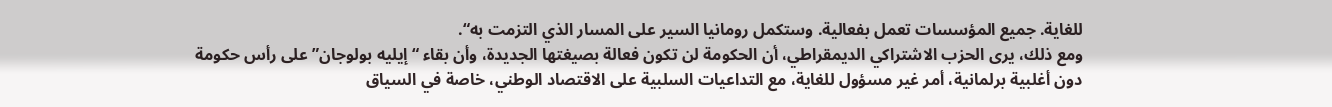للغاية. جميع المؤسسات تعمل بفعالية. وستكمل رومانيا السير على المسار الذي التزمت به“.
ومع ذلك، يرى الحزب الاشتراكي الديمقراطي، أن الحكومة لن تكون فعالة بصيغتها الجديدة، وأن بقاء “إيليه بولوجان” على رأس حكومة دون أغلبية برلمانية، أمر غير مسؤول للغاية، مع التداعيات السلبية على الاقتصاد الوطني، خاصة في السياق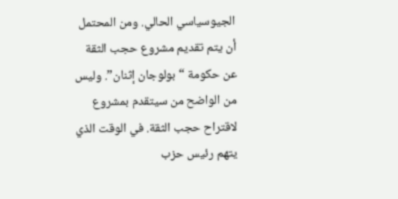الجيوسياسي الحالي. ومن المحتمل أن يتم تقديم مشروع حجب الثقة عن حكومة “بولوجان إثنان”. وليس من الواضح من سيتقدم بمشروع لاقتراح حجب الثقة. في الوقت الذي يتهم رئيس حزب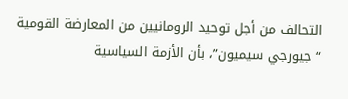التحالف من أجل توحيد الرومانيين من المعارضة القومية “جيورجي سيميون”، بأن الأزمة السياسية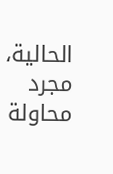الحالية، مجرد محاولة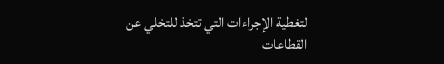لتغطية الإجراءات التي تتخذ للتخلي عن القطاعات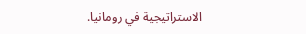الاستراتيجية في رومانيا.